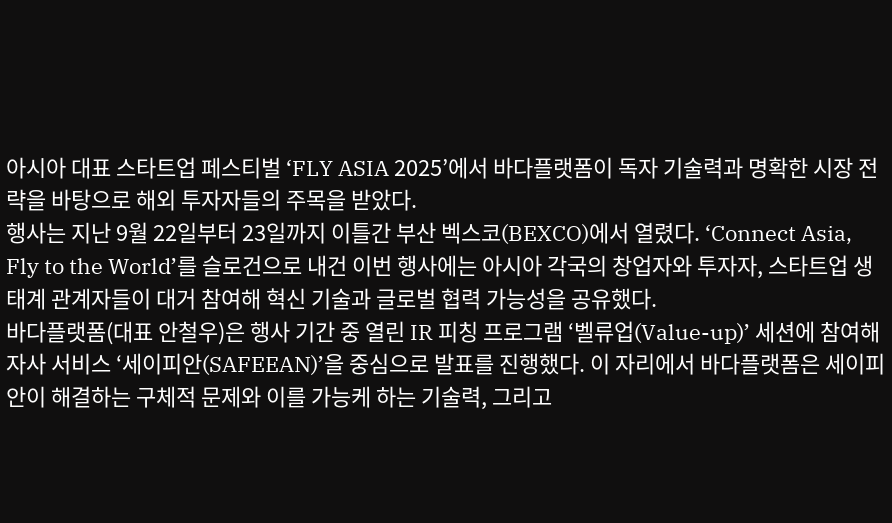아시아 대표 스타트업 페스티벌 ‘FLY ASIA 2025’에서 바다플랫폼이 독자 기술력과 명확한 시장 전략을 바탕으로 해외 투자자들의 주목을 받았다.
행사는 지난 9월 22일부터 23일까지 이틀간 부산 벡스코(BEXCO)에서 열렸다. ‘Connect Asia, Fly to the World’를 슬로건으로 내건 이번 행사에는 아시아 각국의 창업자와 투자자, 스타트업 생태계 관계자들이 대거 참여해 혁신 기술과 글로벌 협력 가능성을 공유했다.
바다플랫폼(대표 안철우)은 행사 기간 중 열린 IR 피칭 프로그램 ‘벨류업(Value-up)’ 세션에 참여해 자사 서비스 ‘세이피안(SAFEEAN)’을 중심으로 발표를 진행했다. 이 자리에서 바다플랫폼은 세이피안이 해결하는 구체적 문제와 이를 가능케 하는 기술력, 그리고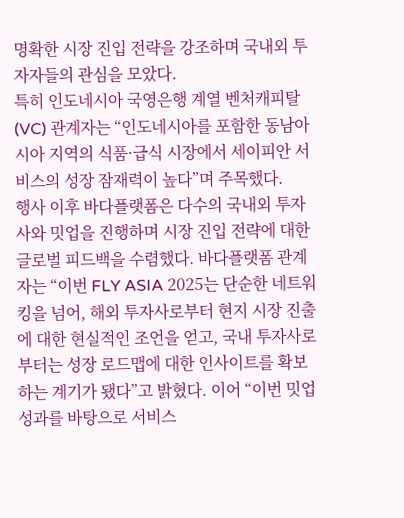명확한 시장 진입 전략을 강조하며 국내외 투자자들의 관심을 모았다.
특히 인도네시아 국영은행 계열 벤처캐피탈(VC) 관계자는 “인도네시아를 포함한 동남아시아 지역의 식품·급식 시장에서 세이피안 서비스의 성장 잠재력이 높다”며 주목했다.
행사 이후 바다플랫폼은 다수의 국내외 투자사와 밋업을 진행하며 시장 진입 전략에 대한 글로벌 피드백을 수렴했다. 바다플랫폼 관계자는 “이번 FLY ASIA 2025는 단순한 네트워킹을 넘어, 해외 투자사로부터 현지 시장 진출에 대한 현실적인 조언을 얻고, 국내 투자사로부터는 성장 로드맵에 대한 인사이트를 확보하는 계기가 됐다”고 밝혔다. 이어 “이번 밋업 성과를 바탕으로 서비스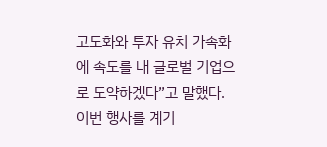고도화와 투자 유치 가속화에 속도를 내 글로벌 기업으로 도약하겠다”고 말했다.
이번 행사를 계기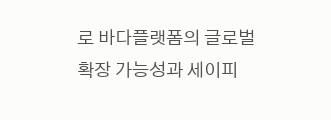로 바다플랫폼의 글로벌 확장 가능성과 세이피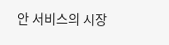안 서비스의 시장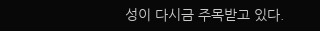성이 다시금 주목받고 있다.